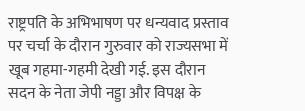राष्ट्रपति के अभिभाषण पर धन्यवाद प्रस्ताव पर चर्चा के दौरान गुरुवार को राज्यसभा में खूब गहमा-गहमी देखी गई. इस दौरान सदन के नेता जेपी नड्डा और विपक्ष के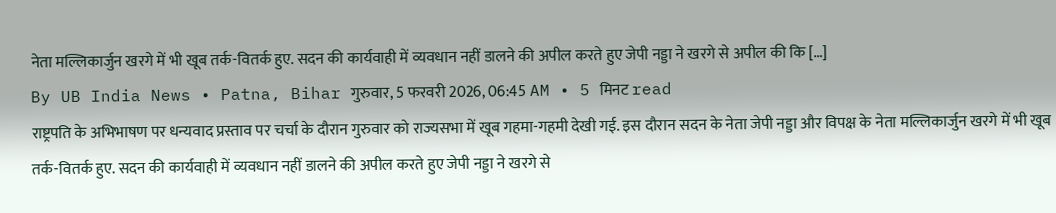नेता मल्लिकार्जुन खरगे में भी खूब तर्क-वितर्क हुए. सदन की कार्यवाही में व्यवधान नहीं डालने की अपील करते हुए जेपी नड्डा ने खरगे से अपील की कि […]
By UB India News • Patna, Bihar गुरुवार, 5 फरवरी 2026, 06:45 AM • 5 मिनट read
राष्ट्रपति के अभिभाषण पर धन्यवाद प्रस्ताव पर चर्चा के दौरान गुरुवार को राज्यसभा में खूब गहमा-गहमी देखी गई. इस दौरान सदन के नेता जेपी नड्डा और विपक्ष के नेता मल्लिकार्जुन खरगे में भी खूब तर्क-वितर्क हुए. सदन की कार्यवाही में व्यवधान नहीं डालने की अपील करते हुए जेपी नड्डा ने खरगे से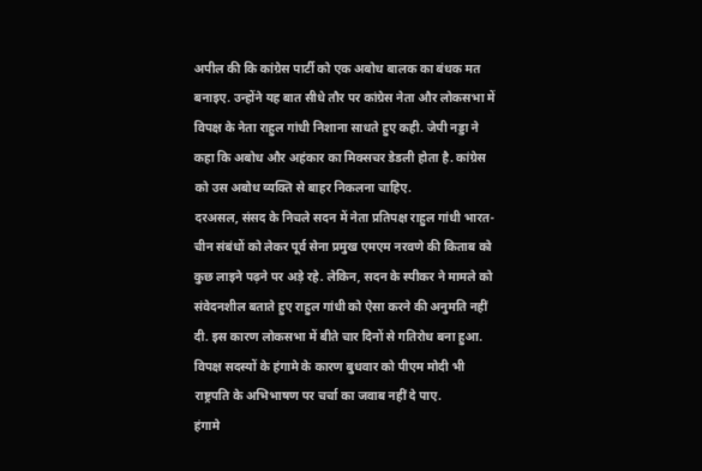अपील की कि कांग्रेस पार्टी को एक अबोध बालक का बंधक मत बनाइए. उन्होंने यह बात सीधे तौर पर कांग्रेस नेता और लोकसभा में विपक्ष के नेता राहुल गांधी निशाना साधते हुए कही. जेपी नड्डा ने कहा कि अबोध और अहंकार का मिक्सचर डेडली होता है. कांग्रेस को उस अबोध व्यक्ति से बाहर निकलना चाहिए.
दरअसल, संसद के निचले सदन में नेता प्रतिपक्ष राहुल गांधी भारत-चीन संबंधों को लेकर पूर्व सेना प्रमुख एमएम नरवणे की किताब को कुछ लाइने पढ़ने पर अड़े रहे. लेकिन, सदन के स्पीकर ने मामले को संवेदनशील बताते हुए राहुल गांधी को ऐसा करने की अनुमति नहीं दी. इस कारण लोकसभा में बीते चार दिनों से गतिरोध बना हुआ. विपक्ष सदस्यों के हंगामे के कारण बुधवार को पीएम मोदी भी राष्ट्रपति के अभिभाषण पर चर्चा का जवाब नहीं दे पाए.
हंगामे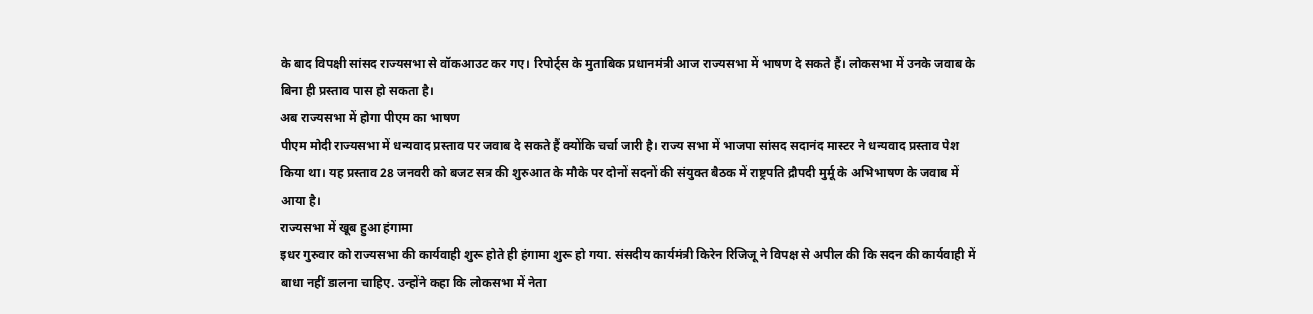के बाद विपक्षी सांसद राज्यसभा से वॉकआउट कर गए। रिपोर्ट्स के मुताबिक प्रधानमंत्री आज राज्यसभा में भाषण दे सकते हैं। लोकसभा में उनके जवाब के बिना ही प्रस्ताव पास हो सकता है।
अब राज्यसभा में होगा पीएम का भाषण
पीएम मोदी राज्यसभा में धन्यवाद प्रस्ताव पर जवाब दे सकते हैं क्योंकि चर्चा जारी है। राज्य सभा में भाजपा सांसद सदानंद मास्टर ने धन्यवाद प्रस्ताव पेश किया था। यह प्रस्ताव 28 जनवरी को बजट सत्र की शुरुआत के मौके पर दोनों सदनों की संयुक्त बैठक में राष्ट्रपति द्रौपदी मुर्मू के अभिभाषण के जवाब में आया है।
राज्यसभा में खूब हुआ हंगामा
इधर गुरुवार को राज्यसभा की कार्यवाही शुरू होते ही हंगामा शुरू हो गया. संसदीय कार्यमंत्री किरेन रिजिजू ने विपक्ष से अपील की कि सदन की कार्यवाही में बाधा नहीं डालना चाहिए. उन्होंने कहा कि लोकसभा में नेता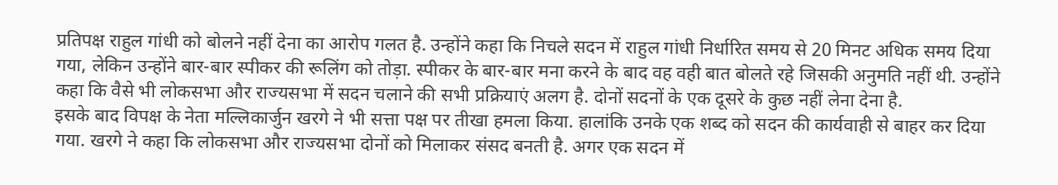प्रतिपक्ष राहुल गांधी को बोलने नहीं देना का आरोप गलत है. उन्होंने कहा कि निचले सदन में राहुल गांधी निर्धारित समय से 20 मिनट अधिक समय दिया गया, लेकिन उन्होंने बार-बार स्पीकर की रूलिंग को तोड़ा. स्पीकर के बार-बार मना करने के बाद वह वही बात बोलते रहे जिसकी अनुमति नहीं थी. उन्होंने कहा कि वैसे भी लोकसभा और राज्यसभा में सदन चलाने की सभी प्रक्रियाएं अलग है. दोनों सदनों के एक दूसरे के कुछ नहीं लेना देना है.
इसके बाद विपक्ष के नेता मल्लिकार्जुन खरगे ने भी सत्ता पक्ष पर तीखा हमला किया. हालांकि उनके एक शब्द को सदन की कार्यवाही से बाहर कर दिया गया. खरगे ने कहा कि लोकसभा और राज्यसभा दोनों को मिलाकर संसद बनती है. अगर एक सदन में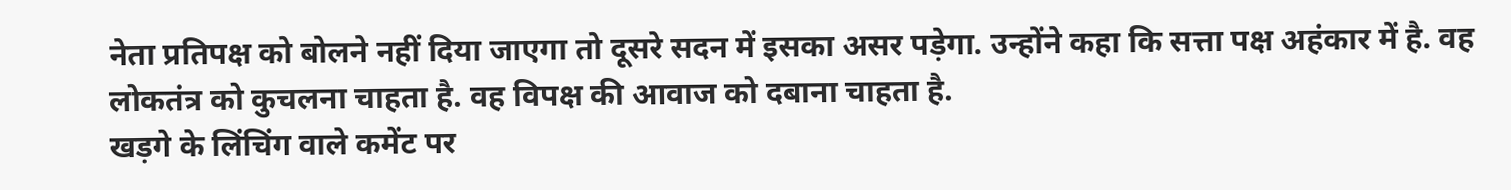नेता प्रतिपक्ष को बोलने नहीं दिया जाएगा तो दूसरे सदन में इसका असर पड़ेगा. उन्होंने कहा कि सत्ता पक्ष अहंकार में है. वह लोकतंत्र को कुचलना चाहता है. वह विपक्ष की आवाज को दबाना चाहता है.
खड़गे के लिंचिंग वाले कमेंट पर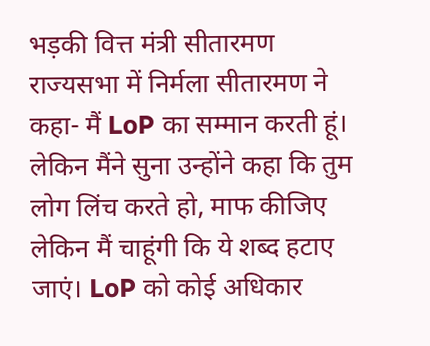भड़की वित्त मंत्री सीतारमण
राज्यसभा में निर्मला सीतारमण ने कहा- मैं LoP का सम्मान करती हूं। लेकिन मैंने सुना उन्होंने कहा कि तुम लोग लिंच करते हो, माफ कीजिए लेकिन मैं चाहूंगी कि ये शब्द हटाए जाएं। LoP को कोई अधिकार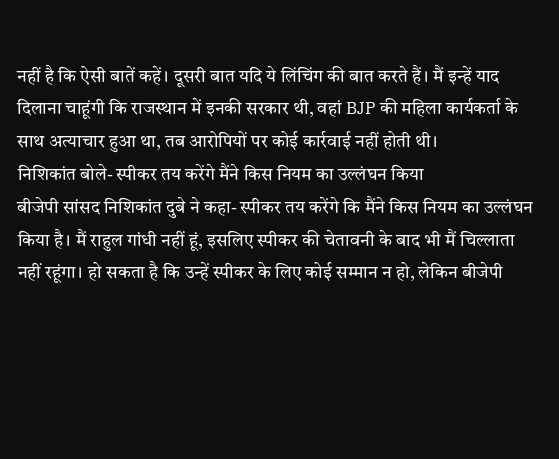नहीं है कि ऐसी बातें कहें। दूसरी बात यदि ये लिंचिंग की बात करते हैं। मैं इन्हें याद दिलाना चाहूंगी कि राजस्थान में इनकी सरकार थी, वहां BJP की महिला कार्यकर्ता के साथ अत्याचार हुआ था, तब आरोपियों पर कोई कार्रवाई नहीं होती थी।
निशिकांत बोले- स्पीकर तय करेंगे मैंने किस नियम का उल्लंघन किया
बीजेपी सांसद निशिकांत दुबे ने कहा- स्पीकर तय करेंगे कि मैंने किस नियम का उल्लंघन किया है। मैं राहुल गांधी नहीं हूं, इसलिए स्पीकर की चेतावनी के बाद भी मैं चिल्लाता नहीं रहूंगा। हो सकता है कि उन्हें स्पीकर के लिए कोई सम्मान न हो, लेकिन बीजेपी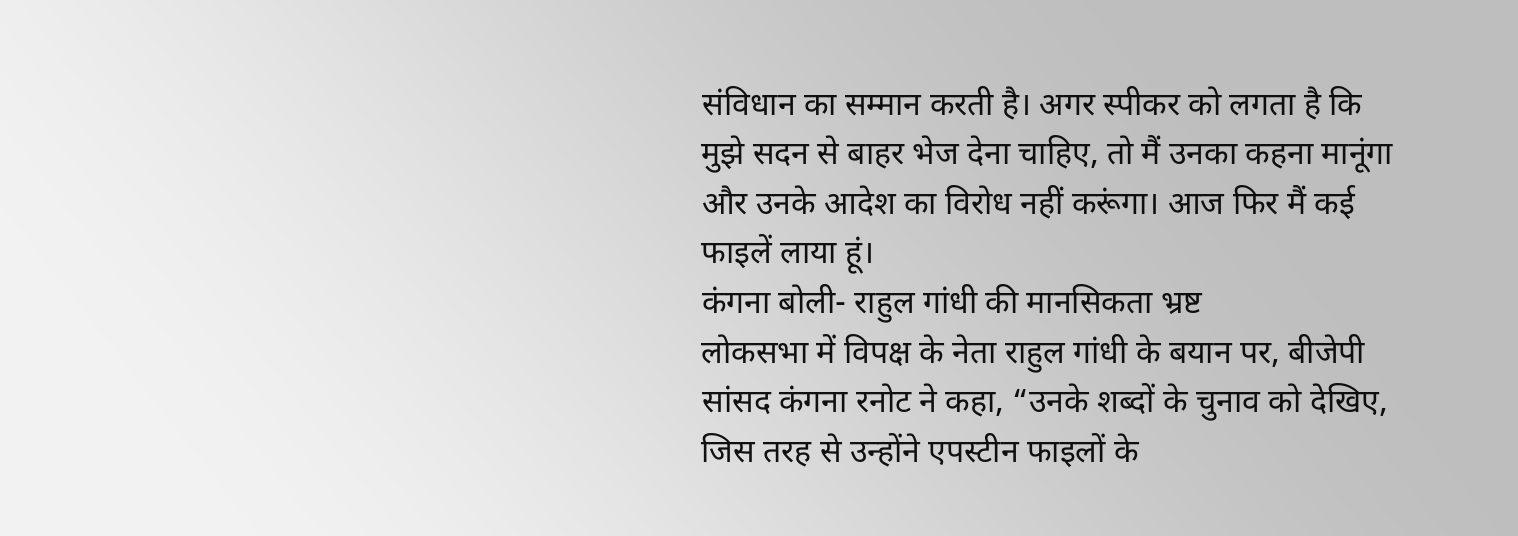संविधान का सम्मान करती है। अगर स्पीकर को लगता है कि मुझे सदन से बाहर भेज देना चाहिए, तो मैं उनका कहना मानूंगा और उनके आदेश का विरोध नहीं करूंगा। आज फिर मैं कई फाइलें लाया हूं।
कंगना बोली- राहुल गांधी की मानसिकता भ्रष्ट
लोकसभा में विपक्ष के नेता राहुल गांधी के बयान पर, बीजेपी सांसद कंगना रनोट ने कहा, “उनके शब्दों के चुनाव को देखिए, जिस तरह से उन्होंने एपस्टीन फाइलों के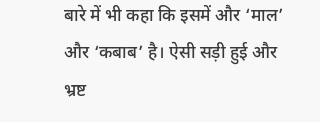बारे में भी कहा कि इसमें और ‘माल’ और ‘कबाब’ है। ऐसी सड़ी हुई और भ्रष्ट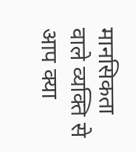मानसिकता वाले व्यक्ति से आप क्या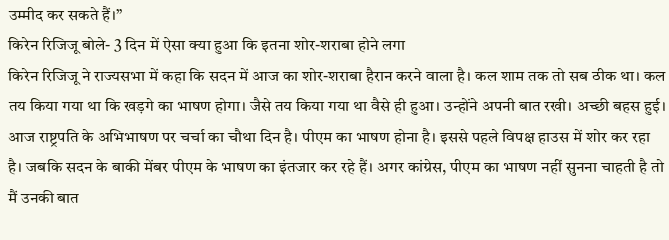उम्मीद कर सकते हैं।”
किरेन रिजिजू बोले- 3 दिन में ऐसा क्या हुआ कि इतना शोर-शराबा होने लगा
किरेन रिजिजू ने राज्यसभा में कहा कि सदन में आज का शोर-शराबा हैरान करने वाला है। कल शाम तक तो सब ठीक था। कल तय किया गया था कि खड़गे का भाषण होगा। जैसे तय किया गया था वैसे ही हुआ। उन्होंने अपनी बात रखी। अच्छी बहस हुई। आज राष्ट्रपति के अभिभाषण पर चर्चा का चौथा दिन है। पीएम का भाषण होना है। इससे पहले विपक्ष हाउस में शोर कर रहा है। जबकि सदन के बाकी मेंबर पीएम के भाषण का इंतजार कर रहे हैं। अगर कांग्रेस, पीएम का भाषण नहीं सुनना चाहती है तो मैं उनकी बात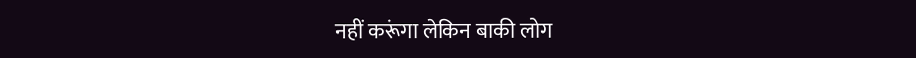नहीं करूंगा लेकिन बाकी लोग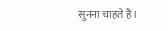सुनना चाहते हैं।